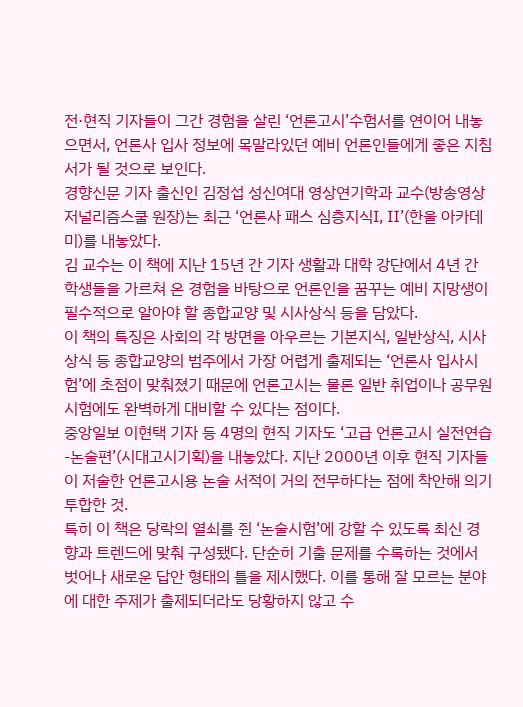전·현직 기자들이 그간 경험을 살린 ‘언론고시’수험서를 연이어 내놓으면서, 언론사 입사 정보에 목말라있던 예비 언론인들에게 좋은 지침서가 될 것으로 보인다.
경향신문 기자 출신인 김정섭 성신여대 영상연기학과 교수(방송영상저널리즘스쿨 원장)는 최근 ‘언론사 패스 심층지식Ⅰ, Ⅱ’(한울 아카데미)를 내놓았다.
김 교수는 이 책에 지난 15년 간 기자 생활과 대학 강단에서 4년 간 학생들을 가르쳐 온 경험을 바탕으로 언론인을 꿈꾸는 예비 지망생이 필수적으로 알아야 할 종합교양 및 시사상식 등을 담았다.
이 책의 특징은 사회의 각 방면을 아우르는 기본지식, 일반상식, 시사상식 등 종합교양의 범주에서 가장 어렵게 출제되는 ‘언론사 입사시험’에 초점이 맞춰졌기 때문에 언론고시는 물론 일반 취업이나 공무원 시험에도 완벽하게 대비할 수 있다는 점이다.
중앙일보 이현택 기자 등 4명의 현직 기자도 ‘고급 언론고시 실전연습-논술편’(시대고시기획)을 내놓았다. 지난 2000년 이후 현직 기자들이 저술한 언론고시용 논술 서적이 거의 전무하다는 점에 착안해 의기투합한 것.
특히 이 책은 당락의 열쇠를 쥔 ‘논술시험’에 강할 수 있도록 최신 경향과 트렌드에 맞춰 구성됐다. 단순히 기출 문제를 수록하는 것에서 벗어나 새로운 답안 형태의 틀을 제시했다. 이를 통해 잘 모르는 분야에 대한 주제가 출제되더라도 당황하지 않고 수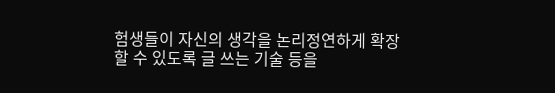험생들이 자신의 생각을 논리정연하게 확장할 수 있도록 글 쓰는 기술 등을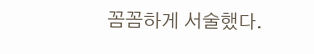꼼꼼하게 서술했다.